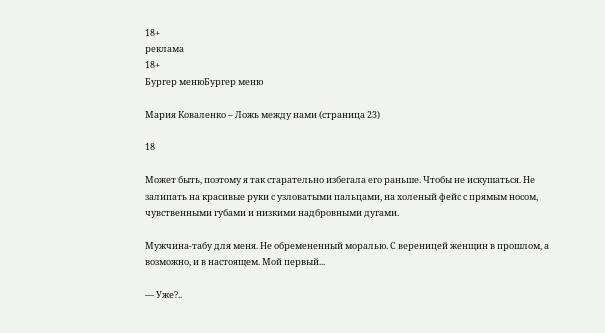18+
реклама
18+
Бургер менюБургер меню

Мария Коваленко – Ложь между нами (страница 23)

18

Может быть, поэтому я так старательно избегала его раньше. Чтобы не искушаться. Не залипать на красивые руки с узловатыми пальцами, на холеный фейс с прямым носом, чувственными губами и низкими надбровными дугами.

Мужчина-табу для меня. Не обремененный моралью. С вереницей женщин в прошлом, а возможно, и в настоящем. Мой первый...

— Уже?..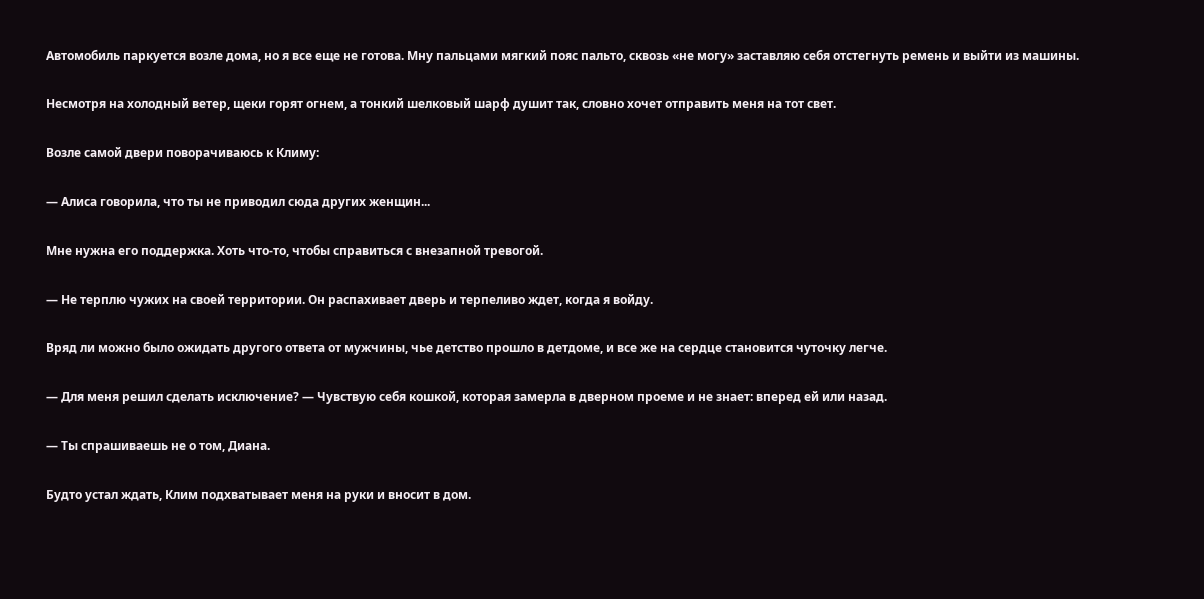Автомобиль паркуется возле дома, но я все еще не готова. Мну пальцами мягкий пояс пальто, сквозь «не могу» заставляю себя отстегнуть ремень и выйти из машины.

Несмотря на холодный ветер, щеки горят огнем, а тонкий шелковый шарф душит так, словно хочет отправить меня на тот свет.

Возле самой двери поворачиваюсь к Климу:

— Алиса говорила, что ты не приводил сюда других женщин...

Мне нужна его поддержка. Хоть что-то, чтобы справиться с внезапной тревогой.

— Не терплю чужих на своей территории. Он распахивает дверь и терпеливо ждет, когда я войду.

Вряд ли можно было ожидать другого ответа от мужчины, чье детство прошло в детдоме, и все же на сердце становится чуточку легче.

— Для меня решил сделать исключение? — Чувствую себя кошкой, которая замерла в дверном проеме и не знает: вперед ей или назад.

— Ты спрашиваешь не о том, Диана.

Будто устал ждать, Клим подхватывает меня на руки и вносит в дом.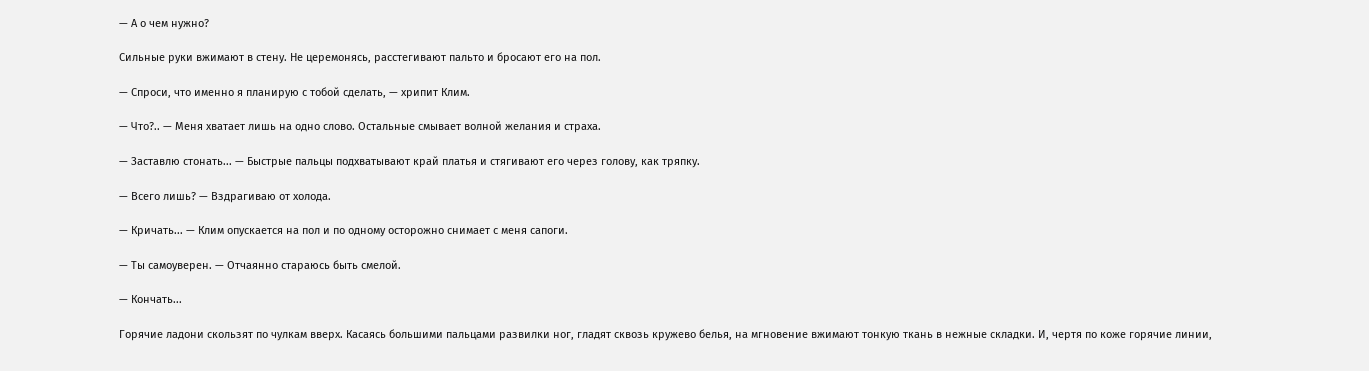— А о чем нужно?

Сильные руки вжимают в стену. Не церемонясь, расстегивают пальто и бросают его на пол.

— Спроси, что именно я планирую с тобой сделать, — хрипит Клим.

— Что?.. — Меня хватает лишь на одно слово. Остальные смывает волной желания и страха.

— Заставлю стонать... — Быстрые пальцы подхватывают край платья и стягивают его через голову, как тряпку.

— Всего лишь? — Вздрагиваю от холода.

— Кричать... — Клим опускается на пол и по одному осторожно снимает с меня сапоги.

— Ты самоуверен. — Отчаянно стараюсь быть смелой.

— Кончать...

Горячие ладони скользят по чулкам вверх. Касаясь большими пальцами развилки ног, гладят сквозь кружево белья, на мгновение вжимают тонкую ткань в нежные складки. И, чертя по коже горячие линии,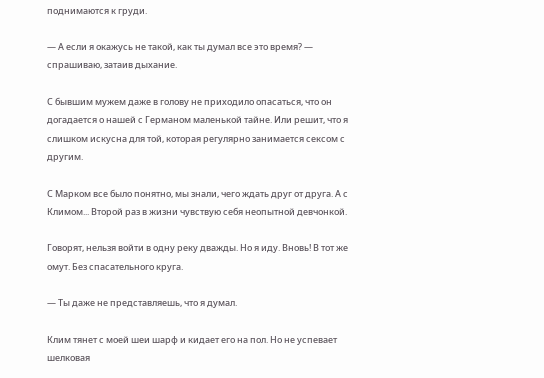поднимаются к груди.

— А если я окажусь не такой, как ты думал все это время? — спрашиваю, затаив дыхание.

С бывшим мужем даже в голову не приходило опасаться, что он догадается о нашей с Германом маленькой тайне. Или решит, что я слишком искусна для той, которая регулярно занимается сексом с другим.

С Марком все было понятно, мы знали, чего ждать друг от друга. А с Климом... Второй раз в жизни чувствую себя неопытной девчонкой.

Говорят, нельзя войти в одну реку дважды. Но я иду. Вновь! В тот же омут. Без спасательного круга.

— Ты даже не представляешь, что я думал.

Клим тянет с моей шеи шарф и кидает его на пол. Но не успевает шелковая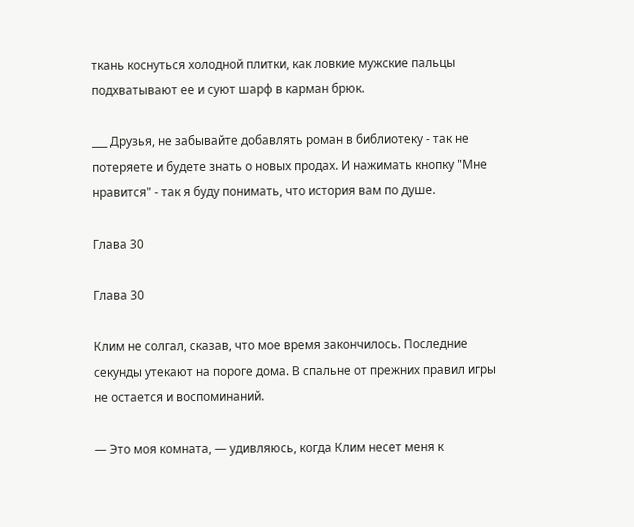ткань коснуться холодной плитки, как ловкие мужские пальцы подхватывают ее и суют шарф в карман брюк.

___ Друзья, не забывайте добавлять роман в библиотеку - так не потеряете и будете знать о новых продах. И нажимать кнопку "Мне нравится" - так я буду понимать, что история вам по душе.

Глава 30

Глава 30

Клим не солгал, сказав, что мое время закончилось. Последние секунды утекают на пороге дома. В спальне от прежних правил игры не остается и воспоминаний.

— Это моя комната, — удивляюсь, когда Клим несет меня к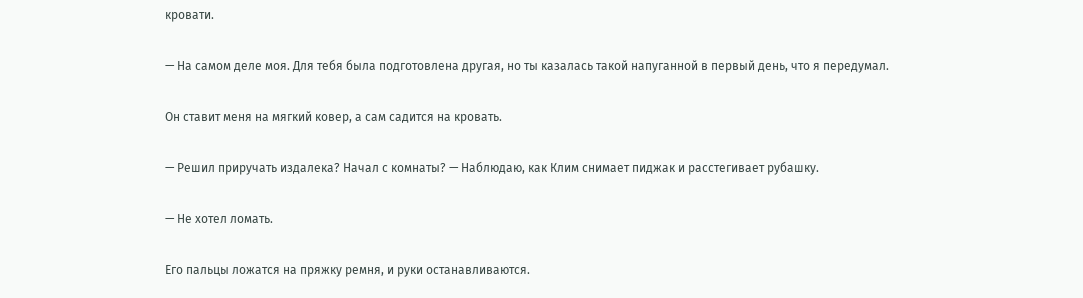кровати.

— На самом деле моя. Для тебя была подготовлена другая, но ты казалась такой напуганной в первый день, что я передумал.

Он ставит меня на мягкий ковер, а сам садится на кровать.

— Решил приручать издалека? Начал с комнаты? — Наблюдаю, как Клим снимает пиджак и расстегивает рубашку.

— Не хотел ломать.

Его пальцы ложатся на пряжку ремня, и руки останавливаются.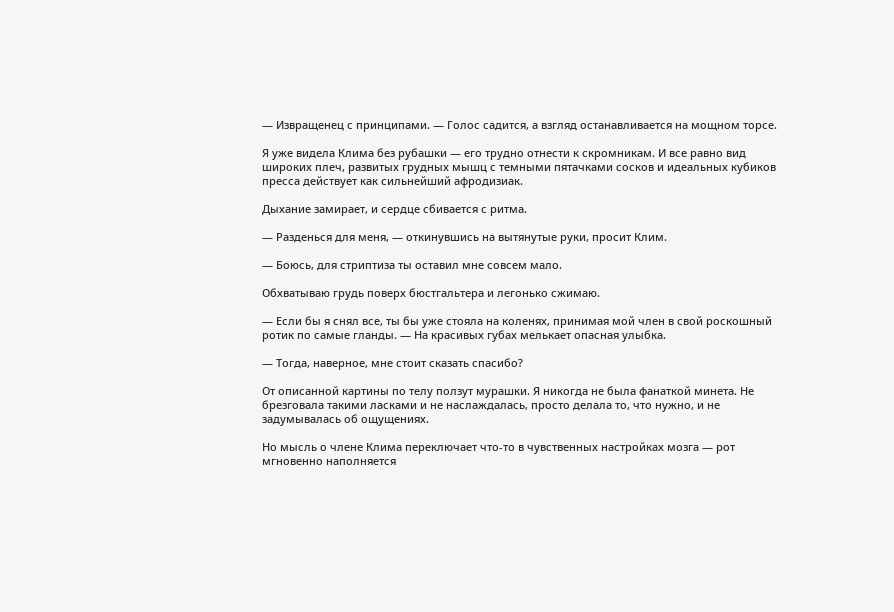— Извращенец с принципами. — Голос садится, а взгляд останавливается на мощном торсе.

Я уже видела Клима без рубашки — его трудно отнести к скромникам. И все равно вид широких плеч, развитых грудных мышц с темными пятачками сосков и идеальных кубиков пресса действует как сильнейший афродизиак.

Дыхание замирает, и сердце сбивается с ритма.

— Разденься для меня, — откинувшись на вытянутые руки, просит Клим.

— Боюсь, для стриптиза ты оставил мне совсем мало.

Обхватываю грудь поверх бюстгальтера и легонько сжимаю.

— Если бы я снял все, ты бы уже стояла на коленях, принимая мой член в свой роскошный ротик по самые гланды. — На красивых губах мелькает опасная улыбка.

— Тогда, наверное, мне стоит сказать спасибо?

От описанной картины по телу ползут мурашки. Я никогда не была фанаткой минета. Не брезговала такими ласками и не наслаждалась, просто делала то, что нужно, и не задумывалась об ощущениях.

Но мысль о члене Клима переключает что-то в чувственных настройках мозга — рот мгновенно наполняется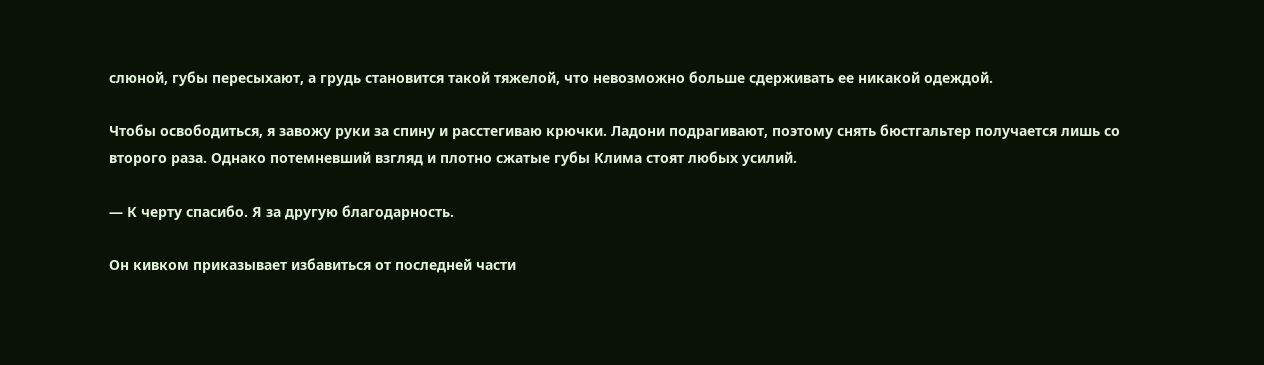слюной, губы пересыхают, а грудь становится такой тяжелой, что невозможно больше сдерживать ее никакой одеждой.

Чтобы освободиться, я завожу руки за спину и расстегиваю крючки. Ладони подрагивают, поэтому снять бюстгальтер получается лишь со второго раза. Однако потемневший взгляд и плотно сжатые губы Клима стоят любых усилий.

— К черту спасибо. Я за другую благодарность.

Он кивком приказывает избавиться от последней части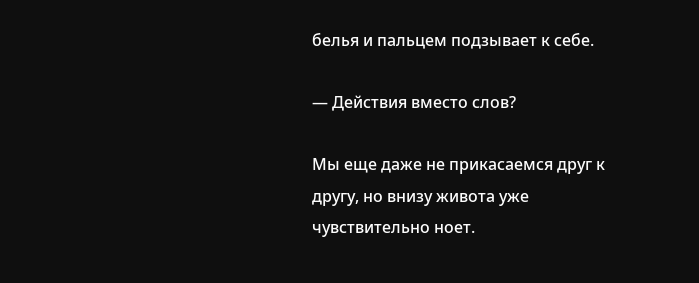белья и пальцем подзывает к себе.

— Действия вместо слов?

Мы еще даже не прикасаемся друг к другу, но внизу живота уже чувствительно ноет.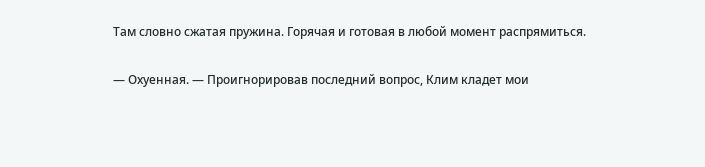Там словно сжатая пружина. Горячая и готовая в любой момент распрямиться.

— Охуенная. — Проигнорировав последний вопрос, Клим кладет мои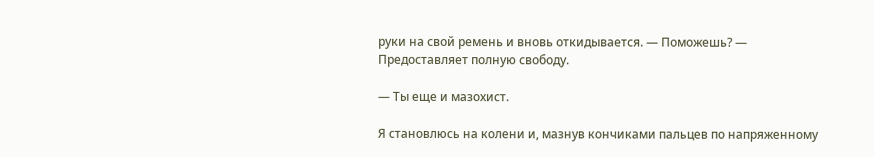руки на свой ремень и вновь откидывается. — Поможешь? — Предоставляет полную свободу.

— Ты еще и мазохист.

Я становлюсь на колени и, мазнув кончиками пальцев по напряженному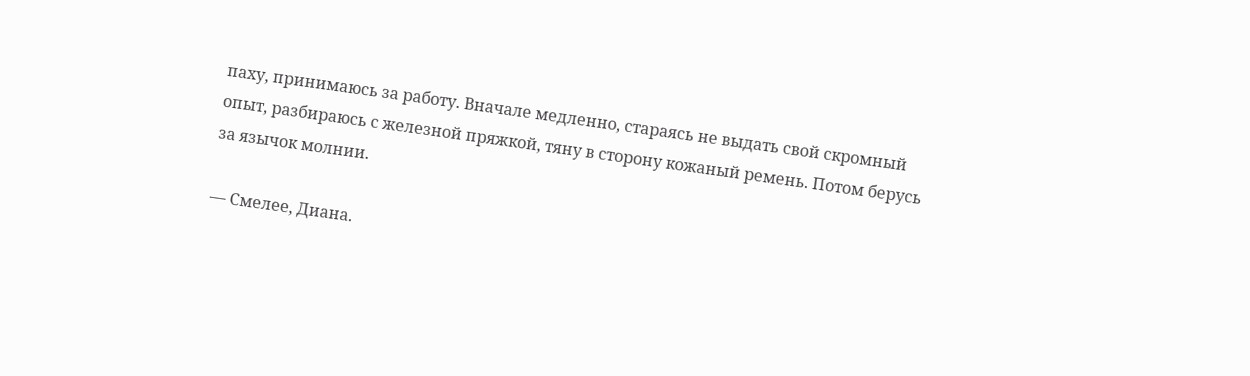паху, принимаюсь за работу. Вначале медленно, стараясь не выдать свой скромный опыт, разбираюсь с железной пряжкой, тяну в сторону кожаный ремень. Потом берусь за язычок молнии.

— Смелее, Диана.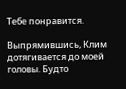Тебе понравится.

Выпрямившись, Клим дотягивается до моей головы. Будто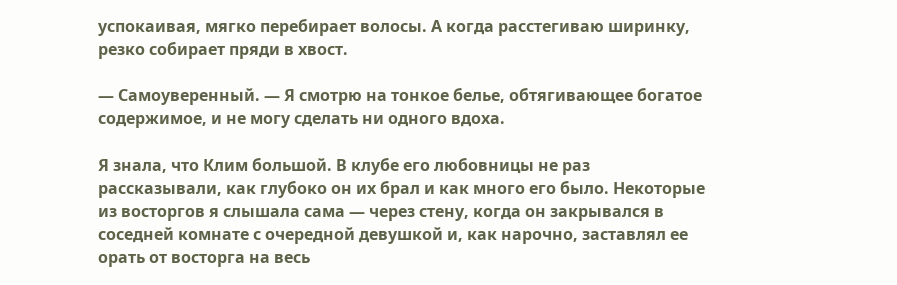успокаивая, мягко перебирает волосы. А когда расстегиваю ширинку, резко собирает пряди в хвост.

— Самоуверенный. — Я смотрю на тонкое белье, обтягивающее богатое содержимое, и не могу сделать ни одного вдоха.

Я знала, что Клим большой. В клубе его любовницы не раз рассказывали, как глубоко он их брал и как много его было. Некоторые из восторгов я слышала сама — через стену, когда он закрывался в соседней комнате с очередной девушкой и, как нарочно, заставлял ее орать от восторга на весь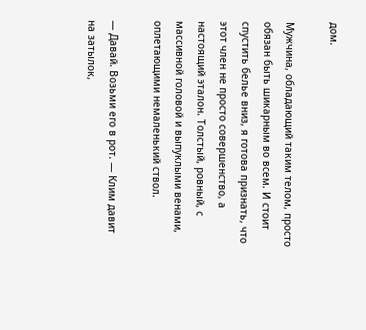дом.

Мужчина, обладающий таким телом, просто обязан быть шикарным во всем. И стоит спустить белье вниз, я готова признать, что этот член не просто совершенство, а настоящий эталон. Толстый, ровный, с массивной головой и выпуклыми венами, оплетающими немаленький ствол.

— Давай. Возьми его в рот. — Клим давит на затылок,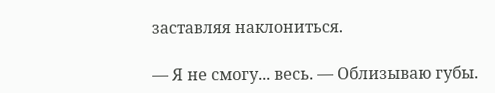заставляя наклониться.

— Я не смогу... весь. — Облизываю губы.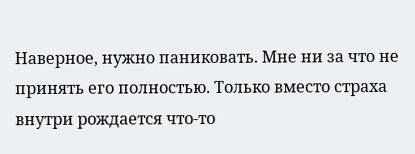Наверное, нужно паниковать. Мне ни за что не принять его полностью. Только вместо страха внутри рождается что-то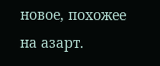новое, похожее на азарт.